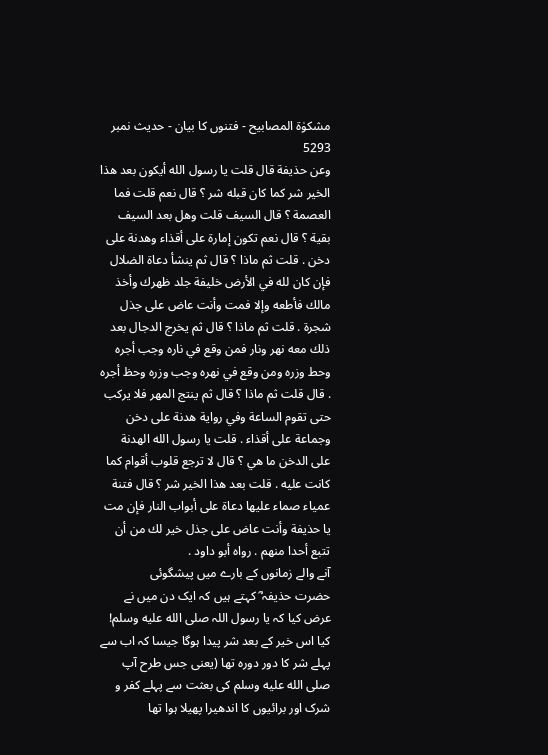مشکوٰۃ المصابیح - فتنوں کا بیان - حدیث نمبر 5293
وعن حذيفة قال قلت يا رسول الله أيكون بعد هذا الخير شر كما كان قبله شر ؟ قال نعم قلت فما العصمة ؟ قال السيف قلت وهل بعد السيف بقية ؟ قال نعم تكون إمارة على أقذاء وهدنة على دخن . قلت ثم ماذا ؟ قال ثم ينشأ دعاة الضلال فإن كان لله في الأرض خليفة جلد ظهرك وأخذ مالك فأطعه وإلا فمت وأنت عاض على جذل شجرة . قلت ثم ماذا ؟ قال ثم يخرج الدجال بعد ذلك معه نهر ونار فمن وقع في ناره وجب أجره وحط وزره ومن وقع في نهره وجب وزره وحظ أجره . قال قلت ثم ماذا ؟ قال ثم ينتج المهر فلا يركب حتى تقوم الساعة وفي رواية هدنة على دخن وجماعة على أقذاء . قلت يا رسول الله الهدنة على الدخن ما هي ؟ قال لا ترجع قلوب أقوام كما كانت عليه . قلت بعد هذا الخير شر ؟ قال فتنة عمياء صماء عليها دعاة على أبواب النار فإن مت يا حذيفة وأنت عاض على جذل خير لك من أن تتبع أحدا منهم . رواه أبو داود .
آنے والے زمانوں کے بارے میں پیشگوئی
حضرت حذیفہ ؓ کہتے ہیں کہ ایک دن میں نے عرض کیا کہ یا رسول اللہ صلى الله عليه وسلم! کیا اس خیر کے بعد شر پیدا ہوگا جیسا کہ اب سے پہلے شر کا دور دورہ تھا (یعنی جس طرح آپ صلى الله عليه وسلم کی بعثت سے پہلے کفر و شرک اور برائیوں کا اندھیرا پھیلا ہوا تھا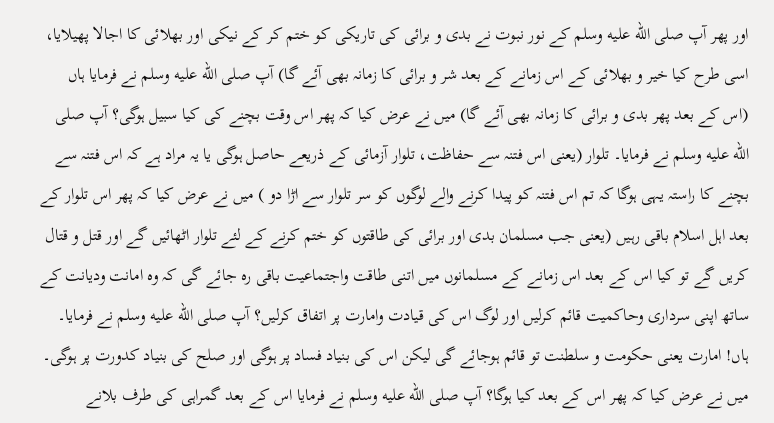اور پھر آپ صلى الله عليه وسلم کے نور نبوت نے بدی و برائی کی تاریکی کو ختم کر کے نیکی اور بھلائی کا اجالا پھیلایا، اسی طرح کیا خیر و بھلائی کے اس زمانے کے بعد شر و برائی کا زمانہ بھی آئے گا) آپ صلى الله عليه وسلم نے فرمایا ہاں (اس کے بعد پھر بدی و برائی کا زمانہ بھی آئے گا) میں نے عرض کیا کہ پھر اس وقت بچنے کی کیا سبیل ہوگی؟ آپ صلى الله عليه وسلم نے فرمایا۔ تلوار (یعنی اس فتنہ سے حفاظت، تلوار آزمائی کے ذریعے حاصل ہوگی یا یہ مراد ہے کہ اس فتنہ سے بچنے کا راستہ یہی ہوگا کہ تم اس فتنہ کو پیدا کرنے والے لوگوں کو سر تلوار سے اڑا دو ) میں نے عرض کیا کہ پھر اس تلوار کے بعد اہل اسلام باقی رہیں (یعنی جب مسلمان بدی اور برائی کی طاقتوں کو ختم کرنے کے لئے تلوار اٹھائیں گے اور قتل و قتال کریں گے تو کیا اس کے بعد اس زمانے کے مسلمانوں میں اتنی طاقت واجتماعیت باقی رہ جائے گی کہ وہ امانت ودیانت کے ساتھ اپنی سرداری وحاکمیت قائم کرلیں اور لوگ اس کی قیادت وامارت پر اتفاق کرلیں؟ آپ صلى الله عليه وسلم نے فرمایا۔ ہاں! امارت یعنی حکومت و سلطنت تو قائم ہوجائے گی لیکن اس کی بنیاد فساد پر ہوگی اور صلح کی بنیاد کدورت پر ہوگی۔ میں نے عرض کیا کہ پھر اس کے بعد کیا ہوگا؟ آپ صلى الله عليه وسلم نے فرمایا اس کے بعد گمراہی کی طرف بلانے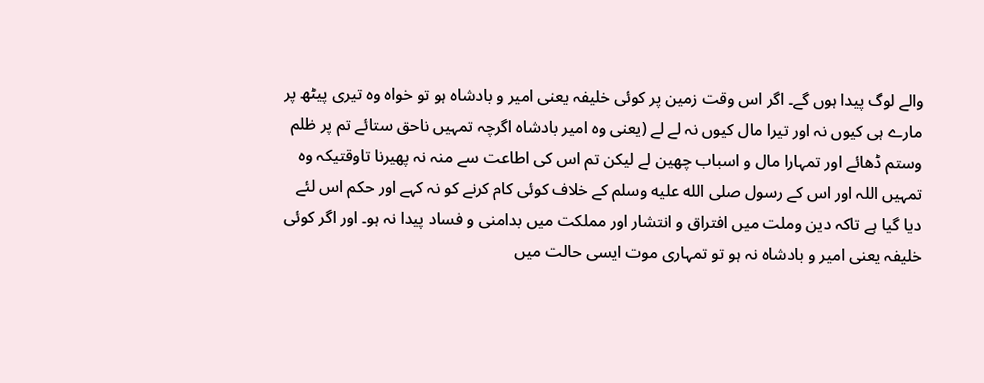والے لوگ پیدا ہوں گے۔ اگر اس وقت زمین پر کوئی خلیفہ یعنی امیر و بادشاہ ہو تو خواہ وہ تیری پیٹھ پر مارے ہی کیوں نہ اور تیرا مال کیوں نہ لے لے (یعنی وہ امیر بادشاہ اگرچہ تمہیں ناحق ستائے تم پر ظلم وستم ڈھائے اور تمہارا مال و اسباب چھین لے لیکن تم اس کی اطاعت سے منہ نہ پھیرنا تاوقتیکہ وہ تمہیں اللہ اور اس کے رسول صلى الله عليه وسلم کے خلاف کوئی کام کرنے کو نہ کہے اور حکم اس لئے دیا گیا ہے تاکہ دین وملت میں افتراق و انتشار اور مملکت میں بدامنی و فساد پیدا نہ ہو۔ اور اگر کوئی خلیفہ یعنی امیر و بادشاہ نہ ہو تو تمہاری موت ایسی حالت میں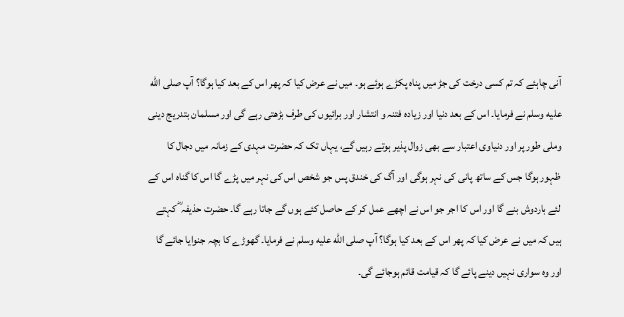آنی چاہئے کہ تم کسی درخت کی جڑ میں پناہ پکڑے ہوئے ہو۔ میں نے عرض کیا کہ پھر اس کے بعد کیا ہوگا؟ آپ صلى الله عليه وسلم نے فرمایا۔ اس کے بعد دنیا اور زیادہ فتنہ و انتشار اور برائیوں کی طرف بڑھتی رہے گی اور مسلمان بتدریج دینی وملی طور پر اور دنیاوی اعتبار سے بھی زوال پذیر ہوتے رہیں گے، یہاں تک کہ حضرت مہدی کے زمانہ میں دجال کا ظہور ہوگا جس کے ساتھ پانی کی نہر ہوگی اور آگ کی خندق پس جو شخص اس کی نہر میں پڑے گا اس کا گناہ اس کے لئے باردوش بنے گا اور اس کا اجر جو اس نے اچھے عمل کر کے حاصل کئے ہوں گے جاتا رہے گا۔ حضرت حذیفہ ؓ کہتے ہیں کہ میں نے عرض کیا کہ پھر اس کے بعد کیا ہوگا؟ آپ صلى الله عليه وسلم نے فرمایا۔ گھوڑے کا بچہ جنوایا جائے گا اور وہ سواری نہیں دینے پائے گا کہ قیامت قائم ہوجائے گی۔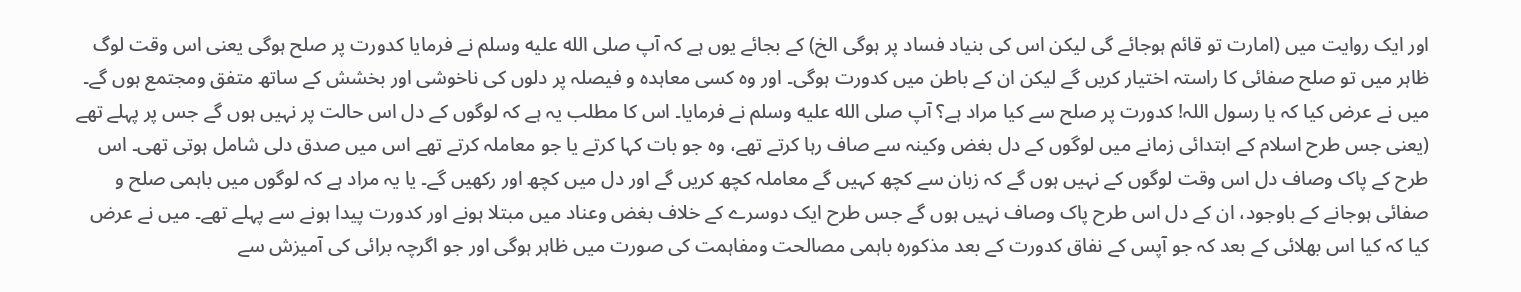اور ایک روایت میں (امارت تو قائم ہوجائے گی لیکن اس کی بنیاد فساد پر ہوگی الخ) کے بجائے یوں ہے کہ آپ صلى الله عليه وسلم نے فرمایا کدورت پر صلح ہوگی یعنی اس وقت لوگ ظاہر میں تو صلح صفائی کا راستہ اختیار کریں گے لیکن ان کے باطن میں کدورت ہوگی۔ اور وہ کسی معاہدہ و فیصلہ پر دلوں کی ناخوشی اور بخشش کے ساتھ متفق ومجتمع ہوں گے۔ میں نے عرض کیا کہ یا رسول اللہ! کدورت پر صلح سے کیا مراد ہے؟ آپ صلى الله عليه وسلم نے فرمایا۔ اس کا مطلب یہ ہے کہ لوگوں کے دل اس حالت پر نہیں ہوں گے جس پر پہلے تھے (یعنی جس طرح اسلام کے ابتدائی زمانے میں لوگوں کے دل بغض وکینہ سے صاف رہا کرتے تھے، وہ جو بات کہا کرتے یا جو معاملہ کرتے تھے اس میں صدق دلی شامل ہوتی تھی۔ اس طرح کے پاک وصاف دل اس وقت لوگوں کے نہیں ہوں گے کہ زبان سے کچھ کہیں گے معاملہ کچھ کریں گے اور دل میں کچھ اور رکھیں گے۔ یا یہ مراد ہے کہ لوگوں میں باہمی صلح و صفائی ہوجانے کے باوجود، ان کے دل اس طرح پاک وصاف نہیں ہوں گے جس طرح ایک دوسرے کے خلاف بغض وعناد میں مبتلا ہونے اور کدورت پیدا ہونے سے پہلے تھے۔ میں نے عرض کیا کہ کیا اس بھلائی کے بعد کہ جو آپس کے نفاق کدورت کے بعد مذکورہ باہمی مصالحت ومفاہمت کی صورت میں ظاہر ہوگی اور جو اگرچہ برائی کی آمیزش سے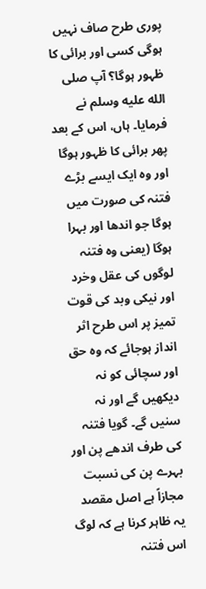پوری طرح صاف نہیں ہوگی کسی اور برائی کا ظہور ہوگا؟ آپ صلى الله عليه وسلم نے فرمایا۔ ہاں، اس کے بعد پھر برائی کا ظہور ہوگا اور وہ ایک ایسے بڑے فتنہ کی صورت میں ہوگا جو اندھا اور بہرا ہوگا (یعنی وہ فتنہ لوگوں کی عقل وخرد اور نیکی وبد کی قوت تمیز پر اس طرح اثر انداز ہوجائے کہ وہ حق اور سچائی کو نہ دیکھیں گے اور نہ سنیں گے۔ گویا فتنہ کی طرف اندھے پن اور بہرے پن کی نسبت مجازاً ہے اصل مقصد یہ ظاہر کرنا ہے کہ لوگ اس فتنہ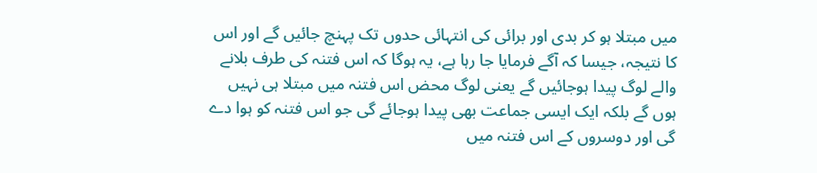میں مبتلا ہو کر بدی اور برائی کی انتہائی حدوں تک پہنچ جائیں گے اور اس کا نتیجہ، جیسا کہ آگے فرمایا جا رہا ہے، یہ ہوگا کہ اس فتنہ کی طرف بلانے والے لوگ پیدا ہوجائیں گے یعنی لوگ محض اس فتنہ میں مبتلا ہی نہیں ہوں گے بلکہ ایک ایسی جماعت بھی پیدا ہوجائے گی جو اس فتنہ کو ہوا دے گی اور دوسروں کے اس فتنہ میں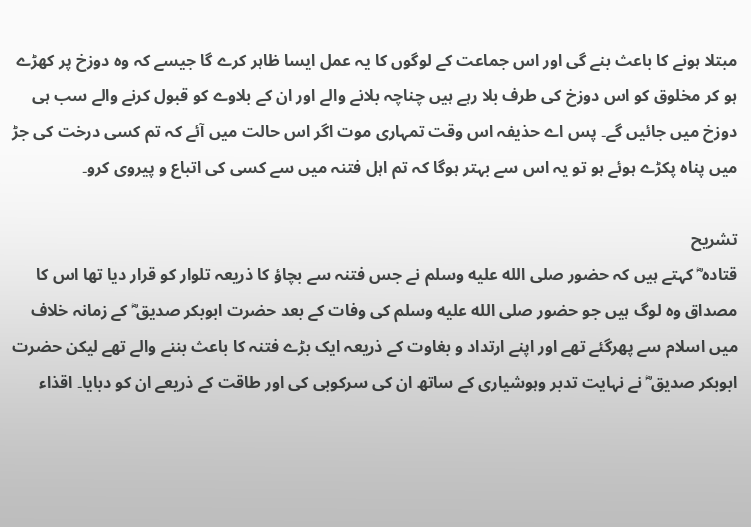مبتلا ہونے کا باعث بنے گی اور اس جماعت کے لوگوں کا یہ عمل ایسا ظاہر کرے گا جیسے کہ وہ دوزخ پر کھڑے ہو کر مخلوق کو اس دوزخ کی طرف بلا رہے ہیں چناچہ بلانے والے اور ان کے بلاوے کو قبول کرنے والے سب ہی دوزخ میں جائیں گے۔ پس اے حذیفہ اس وقت تمہاری موت اگر اس حالت میں آئے کہ تم کسی درخت کی جڑ میں پناہ پکڑے ہوئے ہو تو یہ اس سے بہتر ہوگا کہ تم اہل فتنہ میں سے کسی کی اتباع و پیروی کرو۔

تشریح
قتادہ ؓ کہتے ہیں کہ حضور صلى الله عليه وسلم نے جس فتنہ سے بچاؤ کا ذریعہ تلوار کو قرار دیا تھا اس کا مصداق وہ لوگ ہیں جو حضور صلى الله عليه وسلم کی وفات کے بعد حضرت ابوبکر صدیق ؓ کے زمانہ خلاف میں اسلام سے پھرگئے تھے اور اپنے ارتداد و بغاوت کے ذریعہ ایک بڑے فتنہ کا باعث بننے والے تھے لیکن حضرت ابوبکر صدیق ؓ نے نہایت تدبر وہوشیاری کے ساتھ ان کی سرکوبی کی اور طاقت کے ذریعے ان کو دبایا۔ اقذاء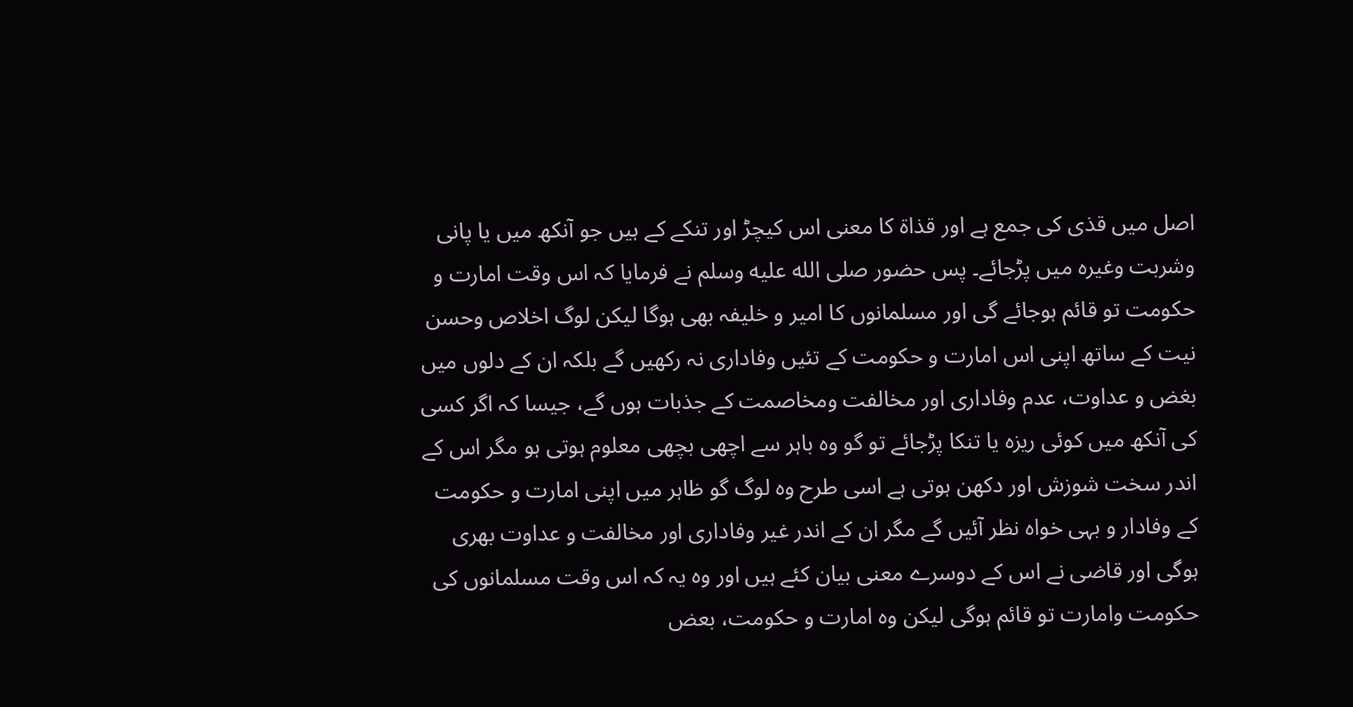اصل میں قذی کی جمع ہے اور قذاۃ کا معنی اس کیچڑ اور تنکے کے ہیں جو آنکھ میں یا پانی وشربت وغیرہ میں پڑجائے۔ پس حضور صلى الله عليه وسلم نے فرمایا کہ اس وقت امارت و حکومت تو قائم ہوجائے گی اور مسلمانوں کا امیر و خلیفہ بھی ہوگا لیکن لوگ اخلاص وحسن نیت کے ساتھ اپنی اس امارت و حکومت کے تئیں وفاداری نہ رکھیں گے بلکہ ان کے دلوں میں بغض و عداوت، عدم وفاداری اور مخالفت ومخاصمت کے جذبات ہوں گے، جیسا کہ اگر کسی کی آنکھ میں کوئی ریزہ یا تنکا پڑجائے تو گو وہ باہر سے اچھی بچھی معلوم ہوتی ہو مگر اس کے اندر سخت شوزش اور دکھن ہوتی ہے اسی طرح وہ لوگ گو ظاہر میں اپنی امارت و حکومت کے وفادار و بہی خواہ نظر آئیں گے مگر ان کے اندر غیر وفاداری اور مخالفت و عداوت بھری ہوگی اور قاضی نے اس کے دوسرے معنی بیان کئے ہیں اور وہ یہ کہ اس وقت مسلمانوں کی حکومت وامارت تو قائم ہوگی لیکن وہ امارت و حکومت، بعض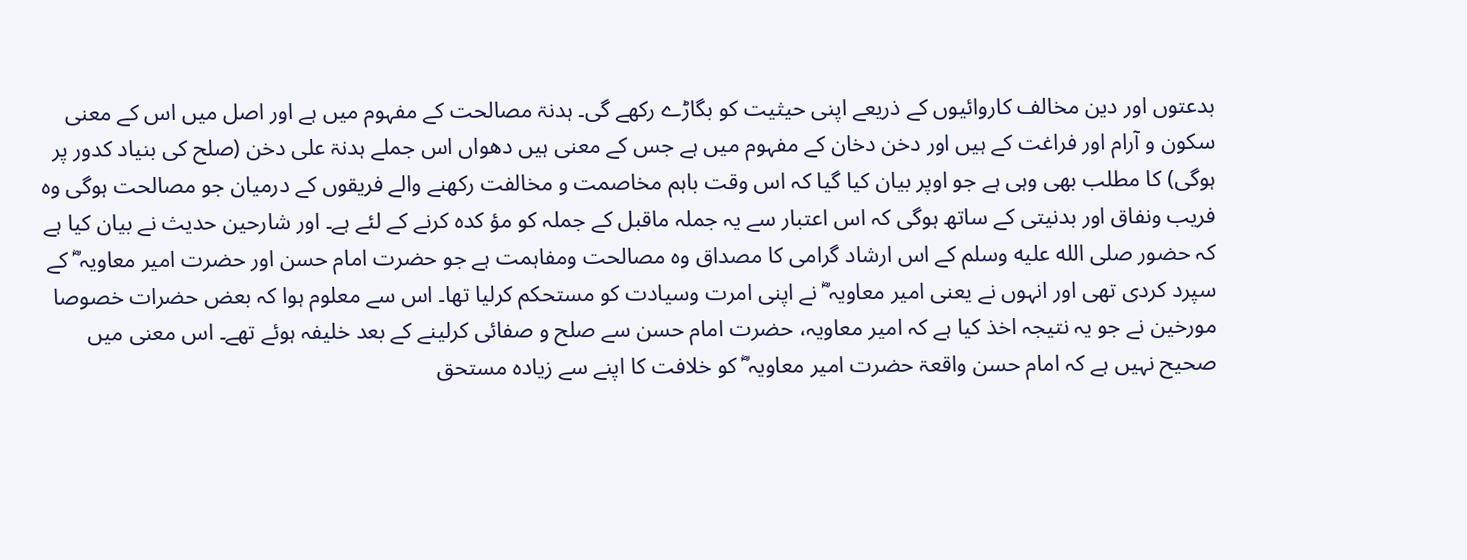بدعتوں اور دین مخالف کاروائیوں کے ذریعے اپنی حیثیت کو بگاڑے رکھے گی۔ ہدنۃ مصالحت کے مفہوم میں ہے اور اصل میں اس کے معنی سکون و آرام اور فراغت کے ہیں اور دخن دخان کے مفہوم میں ہے جس کے معنی ہیں دھواں اس جملے ہدنۃ علی دخن (صلح کی بنیاد کدور پر ہوگی) کا مطلب بھی وہی ہے جو اوپر بیان کیا گیا کہ اس وقت باہم مخاصمت و مخالفت رکھنے والے فریقوں کے درمیان جو مصالحت ہوگی وہ فریب ونفاق اور بدنیتی کے ساتھ ہوگی کہ اس اعتبار سے یہ جملہ ماقبل کے جملہ کو مؤ کدہ کرنے کے لئے ہے۔ اور شارحین حدیث نے بیان کیا ہے کہ حضور صلى الله عليه وسلم کے اس ارشاد گرامی کا مصداق وہ مصالحت ومفاہمت ہے جو حضرت امام حسن اور حضرت امیر معاویہ ؓ کے سپرد کردی تھی اور انہوں نے یعنی امیر معاویہ ؓ نے اپنی امرت وسیادت کو مستحکم کرلیا تھا۔ اس سے معلوم ہوا کہ بعض حضرات خصوصا مورخین نے جو یہ نتیجہ اخذ کیا ہے کہ امیر معاویہ، حضرت امام حسن سے صلح و صفائی کرلینے کے بعد خلیفہ ہوئے تھے۔ اس معنی میں صحیح نہیں ہے کہ امام حسن واقعۃ حضرت امیر معاویہ ؓ کو خلافت کا اپنے سے زیادہ مستحق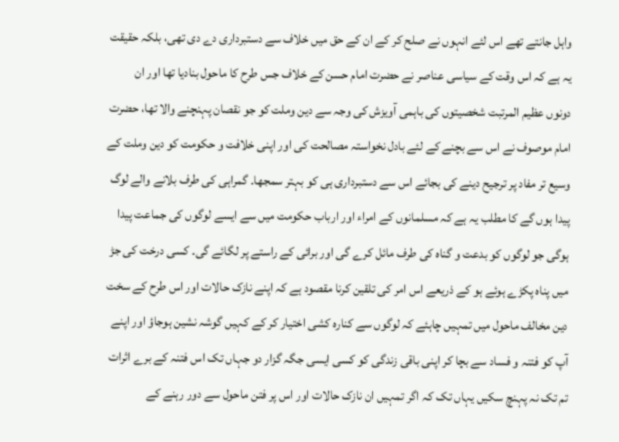واہل جانتے تھے اس لئے انہوں نے صلح کر کے ان کے حق میں خلاف سے دستبرداری دے دی تھی، بلکہ حقیقت یہ ہے کہ اس وقت کے سیاسی عناصر نے حضرت امام حسن کے خلاف جس طرح کا ماحول بنادیا تھا اور ان دونوں عظیم المرتبت شخصیتوں کی باہمی آویزش کی وجہ سے دین وملت کو جو نقصان پہنچنے والا تھا، حضرت امام موصوف نے اس سے بچنے کے لئے بادل نخواستہ مصالحت کی اور اپنی خلافت و حکومت کو دین وملت کے وسیع تر مفاد پر ترجیح دینے کی بجائے اس سے دستبرداری ہی کو بہتر سمجھا۔ گمراہی کی طرف بلانے والے لوگ پیدا ہوں گے کا مطلب یہ ہے کہ مسلمانوں کے امراء اور ارباب حکومت میں سے ایسے لوگوں کی جماعت پیدا ہوگی جو لوگوں کو بدعت و گناہ کی طرف مائل کرے گی اور برائی کے راستے پر لگائے گی۔ کسی درخت کی جڑ میں پناہ پکڑے ہوئے ہو کے ذریعے اس امر کی تلقین کرنا مقصود ہے کہ اپنے نازک حالات اور اس طرح کے سخت دین مخالف ماحول میں تمہیں چاہئے کہ لوگوں سے کنارہ کشی اختیار کر کے کہیں گوشہ نشین ہوجاؤ اور اپنے آپ کو فتنہ و فساد سے بچا کر اپنی باقی زندگی کو کسی ایسی جگہ گزار دو جہاں تک اس فتنہ کے برے اثرات تم تک نہ پہنچ سکیں یہاں تک کہ اگر تمہیں ان نازک حالات اور اس پر فتن ماحول سے دور رہنے کے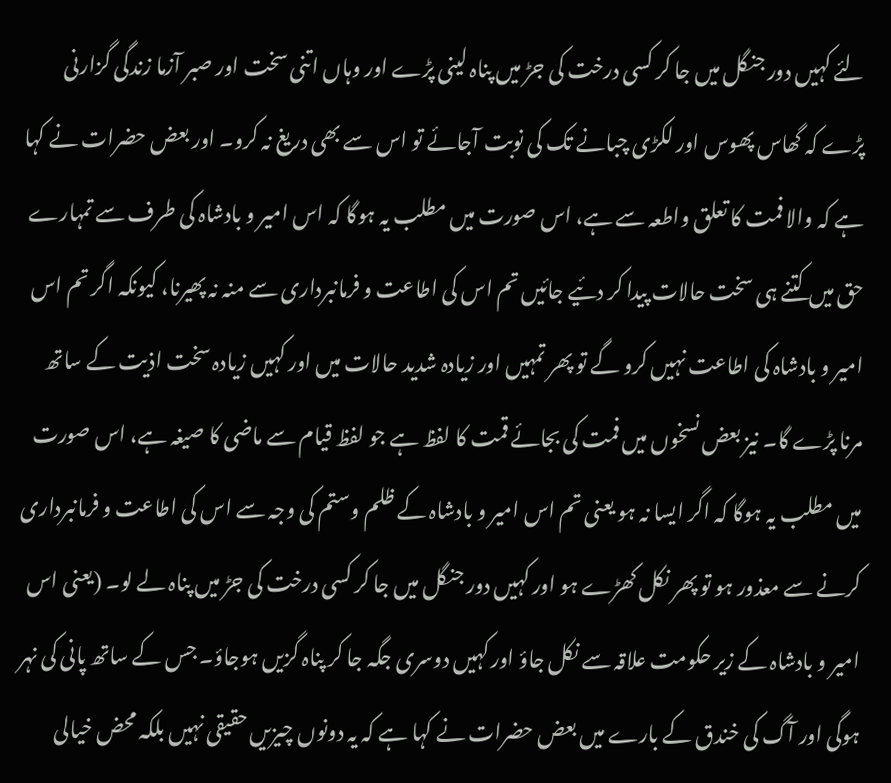لئے کہیں دور جنگل میں جا کر کسی درخت کی جڑ میں پناہ لینی پڑے اور وہاں اتنی سخت اور صبر آزما زندگی گزارنی پڑے کہ گھاس پھوس اور لکڑی چبانے تک کی نوبت آجائے تو اس سے بھی دریغ نہ کرو۔ اور بعض حضرات نے کہا ہے کہ والا فمت کا تعلق واطعہ سے ہے، اس صورت میں مطلب یہ ہوگا کہ اس امیر و بادشاہ کی طرف سے تمہارے حق میں کتنے ہی سخت حالات پیدا کر دئیے جائیں تم اس کی اطاعت و فرمانبرداری سے منہ نہ پھیرنا، کیونکہ اگر تم اس امیر و بادشاہ کی اطاعت نہیں کرو گے تو پھر تمہیں اور زیادہ شدید حالات میں اور کہیں زیادہ سخت اذیت کے ساتھ مرنا پڑے گا۔ نیز بعض نسخوں میں فمت کی بجائے قمت کا لفظ ہے جو لفظ قیام سے ماضی کا صیغہ ہے، اس صورت میں مطلب یہ ہوگا کہ اگر ایسا نہ ہو یعنی تم اس امیر و بادشاہ کے ظلم وستم کی وجہ سے اس کی اطاعت و فرمانبرداری کرنے سے معذور ہو تو پھر نکل کھڑے ہو اور کہیں دور جنگل میں جا کر کسی درخت کی جڑ میں پناہ لے لو۔ (یعنی اس امیر و بادشاہ کے زیر حکومت علاقہ سے نکل جاؤ اور کہیں دوسری جگہ جا کر پناہ گزیں ہوجاؤ۔ جس کے ساتھ پانی کی نہر ہوگی اور آگ کی خندق کے بارے میں بعض حضرات نے کہا ہے کہ یہ دونوں چیزیں حقیقی نہیں بلکہ محض خیالی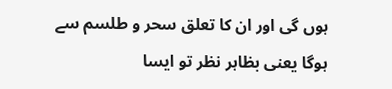ہوں گی اور ان کا تعلق سحر و طلسم سے ہوگا یعنی بظاہر نظر تو ایسا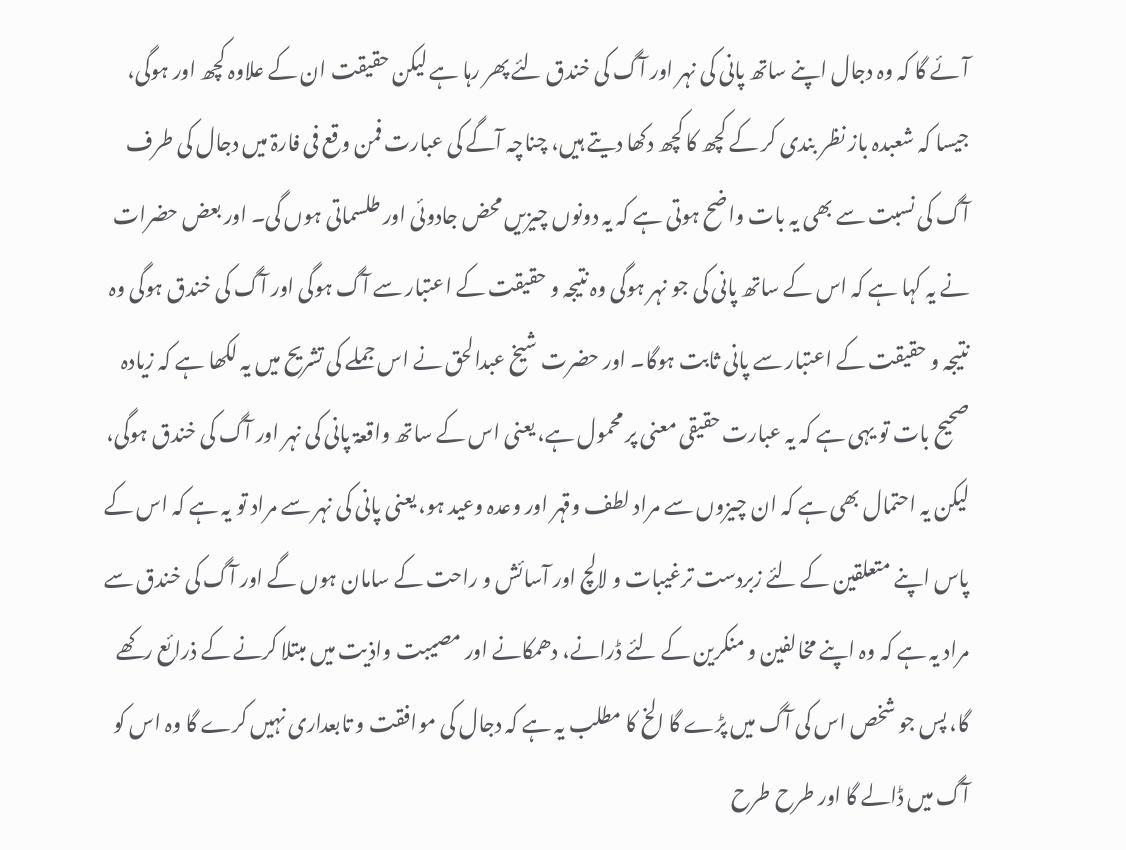آئے گا کہ وہ دجال اپنے ساتھ پانی کی نہر اور آگ کی خندق لئے پھر رہا ہے لیکن حقیقت ان کے علاوہ کچھ اور ہوگی، جیسا کہ شعبدہ باز نظر بندی کر کے کچھ کا کچھ دکھا دیتے ہیں، چناچہ آگے کی عبارت فمن وقع فی فارۃ میں دجال کی طرف آگ کی نسبت سے بھی یہ بات واضح ہوتی ہے کہ یہ دونوں چیزیں محض جادوئی اور طلسماتی ہوں گی۔ اور بعض حضرات نے یہ کہا ہے کہ اس کے ساتھ پانی کی جو نہر ہوگی وہ نتیجہ و حقیقت کے اعتبار سے آگ ہوگی اور آگ کی خندق ہوگی وہ نتیجہ و حقیقت کے اعتبار سے پانی ثابت ہوگا۔ اور حضرت شیخ عبدالحق نے اس جملے کی تشریح میں یہ لکھا ہے کہ زیادہ صحیح بات تو یہی ہے کہ یہ عبارت حقیقی معنی پر محمول ہے، یعنی اس کے ساتھ واقعۃ پانی کی نہر اور آگ کی خندق ہوگی، لیکن یہ احتمال بھی ہے کہ ان چیزوں سے مراد لطف وقہر اور وعدہ وعید ہو، یعنی پانی کی نہر سے مراد تو یہ ہے کہ اس کے پاس اپنے متعلقین کے لئے زبردست ترغیبات و لالچ اور آسائش و راحت کے سامان ہوں گے اور آگ کی خندق سے مراد یہ ہے کہ وہ اپنے مخالفین و منکرین کے لئے ڈرانے، دھمکانے اور مصیبت واذیت میں مبتلا کرنے کے ذرائع رکھے گا، پس جو شخص اس کی آگ میں پڑے گا الخ کا مطلب یہ ہے کہ دجال کی موافقت و تابعداری نہیں کرے گا وہ اس کو آگ میں ڈالے گا اور طرح طرح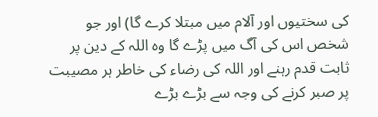کی سختیوں اور آلام میں مبتلا کرے گا) اور جو شخص اس کی آگ میں پڑے گا وہ اللہ کے دین پر ثابت قدم رہنے اور اللہ کی رضاء کی خاطر ہر مصیبت پر صبر کرنے کی وجہ سے بڑے بڑے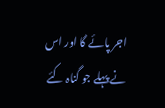اجر پائے گا اور اس نے پہلے جو گناہ کئے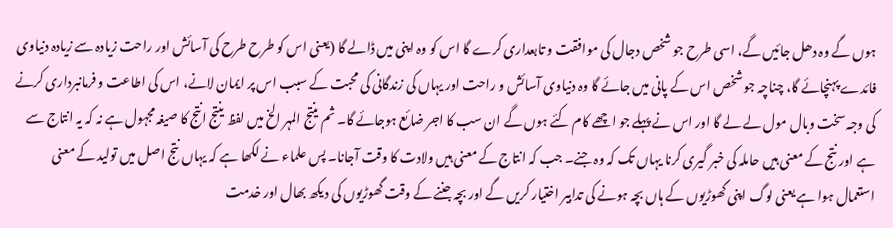ہوں گے وہ دھل جائیں گے، اسی طرح جو شخص دجال کی موافقت و تابعداری کرے گا اس کو وہ اپنی میں ڈالے گا (یعنی اس کو طرح طرح کی آسائش اور راحت زیادہ سے زیادہ دنیاوی فائدے پہنچائے گا، چناچہ جو شخص اس کے پانی میں جائے گا وہ دنیاوی آسائش و راحت اور یہاں کی زندگانی کی محبت کے سبب اس پر ایمان لانے، اس کی اطاعت و فرمانبرداری کرنے کی وجہ سخت وبال مول لے لے گا اور اس نے پہلے جو اچھے کام کئے ہوں گے ان سب کا اجر ضائع ہوجائے گا۔ ثم ینتج المہر الخ میں لفظ ینتج انتج کا صیغہ مجہول ہے نہ کہ یہ انتاج سے ہے اور نتج کے معنی ہیں حاملہ کی خبر گیری کرنا یہاں تک کہ وہ جنے۔ جب کہ انتاج کے معنی ہیں ولادت کا وقت آجانا۔ پس علماء نے لکھا ہے کہ یہاں نتج اصل میں تولید کے معنی استعمال ہوا ہے یعنی لوگ اپنی گھوڑیوں کے ہاں بچہ ہونے کی تدابیر اختیار کریں گے اور بچہ جننے کے وقت گھوڑیوں کی دیکھ بھال اور خدمت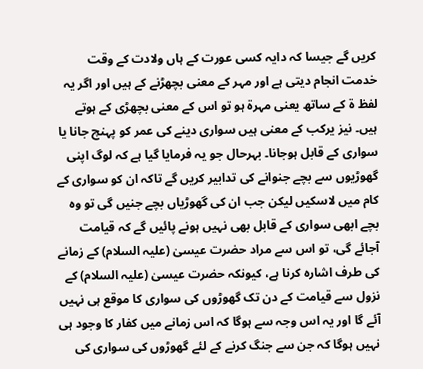کریں گے جیسا کہ دایہ کسی عورت کے ہاں ولادت کے وقت خدمت انجام دیتی ہے اور مہر کے معنی بچھڑنے کے ہیں اور اگر یہ لفظ ۃ کے ساتھ یعنی مہرۃ ہو تو اس کے معنی بچھڑی کے ہوتے ہیں۔ نیز یرکب کے معنی ہیں سواری دینے کی عمر کو پہنچ جانا یا سواری کے قابل ہوجانا۔ بہرحال جو یہ فرمایا گیا ہے کہ لوگ اپنی گھوڑیوں سے بچے جنوانے کی تدابیر کریں گے تاکہ ان کو سواری کے کام میں لاسکیں لیکن جب ان کی گھوڑیاں بچے جنیں گی تو وہ بچے ابھی سواری کے قابل بھی نہیں ہونے پائیں گے کہ قیامت آجائے گی، تو اس سے مراد حضرت عیسیٰ (علیہ السلام) کے زمانے کی طرف اشارہ کرنا ہے، کیونکہ حضرت عیسیٰ (علیہ السلام) کے نزول سے قیامت کے دن تک گھوڑوں کی سواری کا موقع ہی نہیں آئے گا اور یہ اس وجہ سے ہوگا کہ اس زمانے میں کفار کا وجود ہی نہیں ہوگا کہ جن سے جنگ کرنے کے لئے گھوڑوں کی سواری کی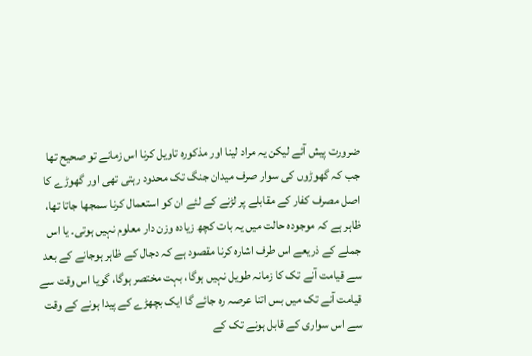ضرورت پیش آئے لیکن یہ مراد لینا اور مذکورہ تاویل کرنا اس زمانے تو صحیح تھا جب کہ گھوڑوں کی سوار صرف میدان جنگ تک محدود رہتی تھی اور گھوڑے کا اصل مصرف کفار کے مقابلے پر لڑنے کے لئے ان کو استعمال کرنا سمجھا جاتا تھا، ظاہر ہے کہ موجودہ حالت میں یہ بات کچھ زیادہ وزن دار معلوم نہیں ہوتی۔ یا اس جملے کے ذریعے اس طرف اشارہ کرنا مقصود ہے کہ دجال کے ظاہر ہوجانے کے بعد سے قیامت آنے تک کا زمانہ طویل نہیں ہوگا، بہت مختصر ہوگا، گویا اس وقت سے قیامت آنے تک میں بس اتنا عرصہ رہ جائے گا ایک بچھڑے کے پیدا ہونے کے وقت سے اس سواری کے قابل ہونے تک کے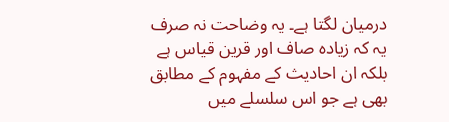درمیان لگتا ہے۔ یہ وضاحت نہ صرف یہ کہ زیادہ صاف اور قرین قیاس ہے بلکہ ان احادیث کے مفہوم کے مطابق بھی ہے جو اس سلسلے میں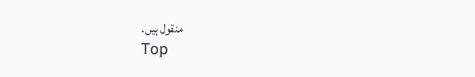منقول ہیں۔
Top